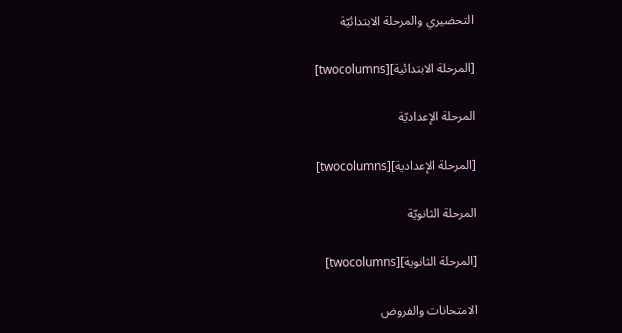التحضيري والمرحلة الابتدائيّة

[المرحلة الابتدائية][twocolumns]

المرحلة الإعداديّة

[المرحلة الإعدادية][twocolumns]

المرحلة الثانويّة

[المرحلة الثانوية][twocolumns]

الامتحانات والفروض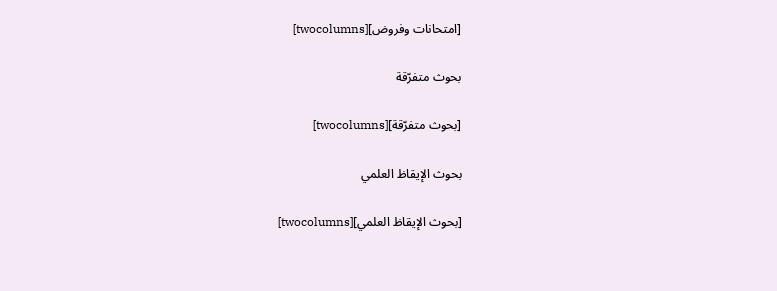[امتحانات وفروض][twocolumns]

بحوث متفرّقة

[بحوث متفرّقة][twocolumns]

بحوث الإيقاظ العلمي

[بحوث الإيقاظ العلمي][twocolumns]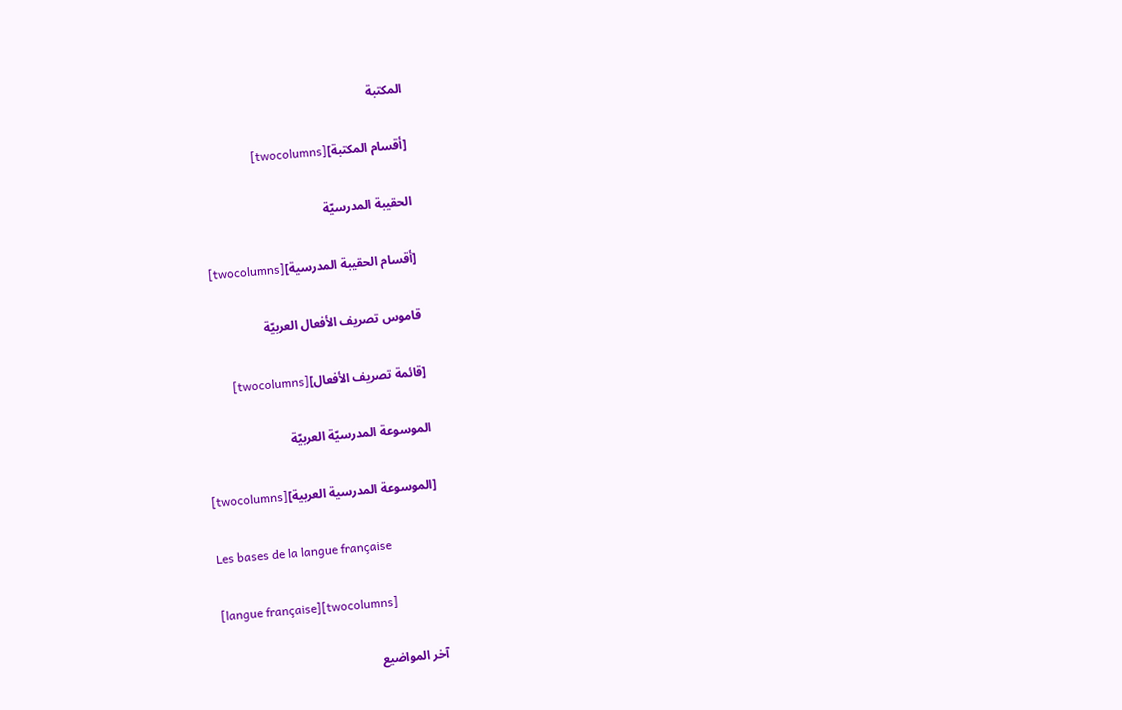المكتبة

[أقسام المكتبة][twocolumns]

الحقيبة المدرسيّة

[أقسام الحقيبة المدرسية][twocolumns]

قاموس تصريف الأفعال العربيّة

[قائمة تصريف الأفعال][twocolumns]

الموسوعة المدرسيّة العربيّة

[الموسوعة المدرسية العربية][twocolumns]

Les bases de la langue française

[langue française][twocolumns]

آخر المواضيع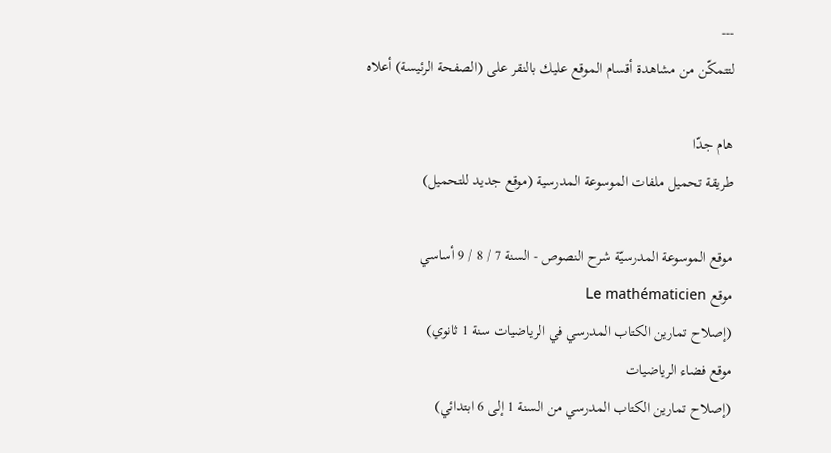---
لتتمكّن من مشاهدة أقسام الموقع عليك بالنقر على (الصفحة الرئيسة) أعلاه

هام جدّا
طريقة تحميل ملفات الموسوعة المدرسية (موقع جديد للتحميل)

موقع الموسوعة المدرسيّة شرح النصوص - السنة 7 / 8 / 9 أساسي
موقع Le mathématicien
(إصلاح تمارين الكتاب المدرسي في الرياضيات سنة 1 ثانوي)
موقع فضاء الرياضيات
(إصلاح تمارين الكتاب المدرسي من السنة 1 إلى 6 ابتدائي)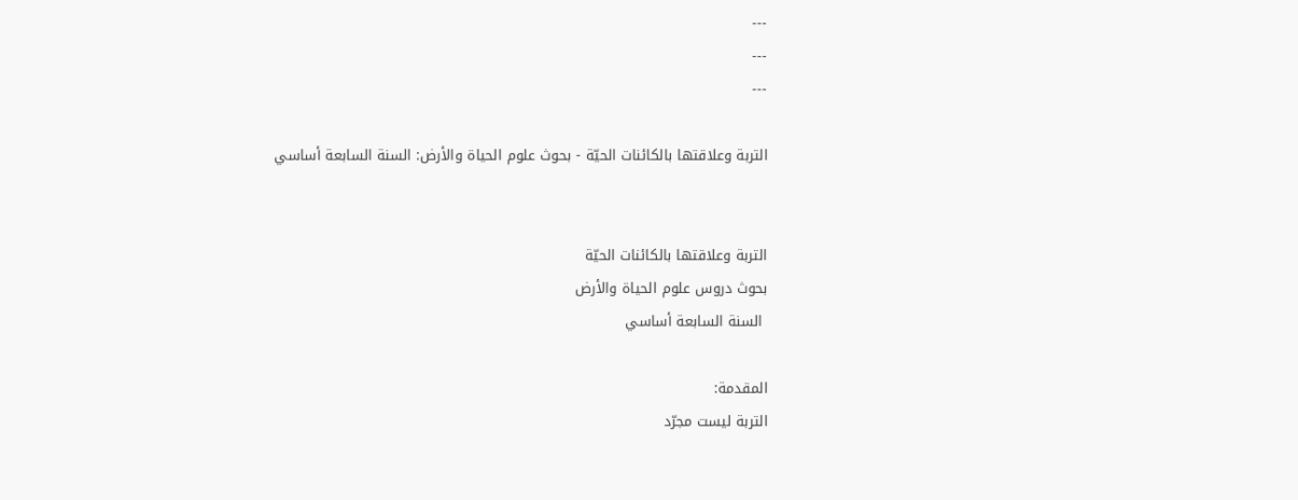---
---
---

التربة وعلاقتها بالكائنات الحيّة - بحوث علوم الحياة والأرض: السنة السابعة أساسي


التربة وعلاقتها بالكائنات الحيّة
بحوث دروس علوم الحياة والأرض
 السنة السابعة أساسي

المقدمة:
التربة ليست مجرّد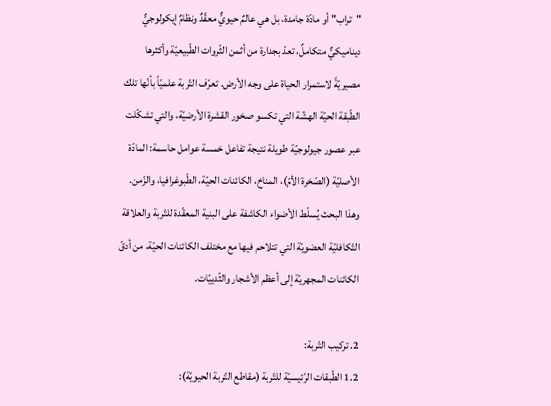"تراب" أو مادّة جامدة، بل هي عالمٌ حيويٌّ معقّدٌ ونظامٌ إيكولوجيٌّ ديناميكيٌّ متكاملٌ، تعدّ بجدارة من أثمن الثّروات الطّبيعيّة وأكثرها مصيريّةً لاستمرار الحياة على وجه الأرض. تعرّف التّربة علميّاً بأنّها تلك الطّبقة الحيّة الهشّة التي تكسو صخور القشرة الأرضيّة، والتي تشكّلت عبر عصور جيولوجيّة طويلة نتيجة تفاعل خمسة عوامل حاسمة: المادّة الأصليّة (الصّخرة الأمّ)، المناخ، الكائنات الحيّة، الطّبوغرافيا، والزّمن.
وهذا البحث يُسلّط الأضواء الكاشفة على البنية المعقّدة للتّربة والعلاقة التّكافليّة العضويّة التي تتلاحم فيها مع مختلف الكائنات الحيّة، من أدقّ الكائنات المجهريّة إلى أعظم الأشجار والثّدييّات.

2. تركيب التّربة:
1.2 الطّبقات الرّئيسيّة للتّربة (مقاطع التّربة الحيويّة):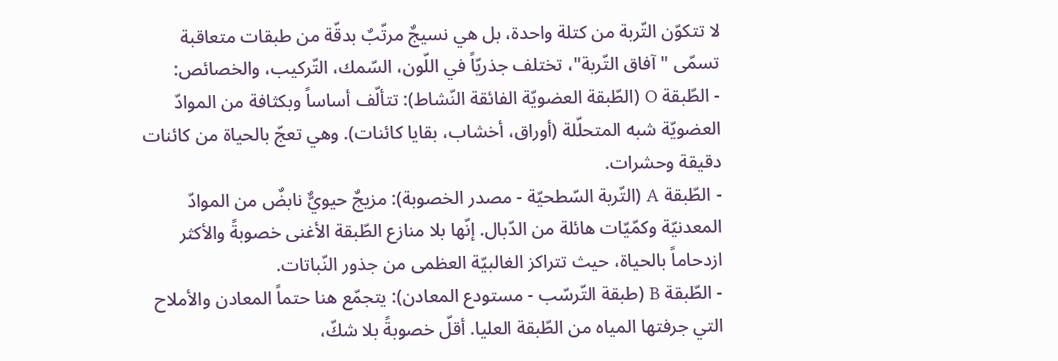لا تتكوّن التّربة من كتلة واحدة، بل هي نسيجٌ مرتّبٌ بدقّة من طبقات متعاقبة تسمّى "آفاق التّربة"، تختلف جذريّاً في اللّون، السّمك، التّركيب، والخصائص:
- الطّبقة O (الطّبقة العضويّة الفائقة النّشاط): تتألّف أساساً وبكثافة من الموادّ العضويّة شبه المتحلّلة (أوراق، أخشاب، بقايا كائنات). وهي تعجّ بالحياة من كائنات دقيقة وحشرات.
- الطّبقة A (التّربة السّطحيّة - مصدر الخصوبة): مزيجٌ حيويٌّ نابضٌ من الموادّ المعدنيّة وكمّيّات هائلة من الدّبال. إنّها بلا منازع الطّبقة الأغنى خصوبةً والأكثر ازدحاماً بالحياة، حيث تتراكز الغالبيّة العظمى من جذور النّباتات.
- الطّبقة B (طبقة التّرسّب - مستودع المعادن): يتجمّع هنا حتماً المعادن والأملاح التي جرفتها المياه من الطّبقة العليا. أقلّ خصوبةً بلا شكّ،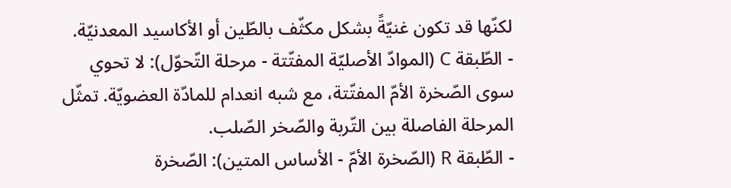لكنّها قد تكون غنيّةً بشكل مكثّف بالطّين أو الأكاسيد المعدنيّة.
- الطّبقة C (الموادّ الأصليّة المفتّتة - مرحلة التّحوّل): لا تحوي سوى الصّخرة الأمّ المفتّتة، مع شبه انعدام للمادّة العضويّة. تمثّل المرحلة الفاصلة بين التّربة والصّخر الصّلب.
- الطّبقة R (الصّخرة الأمّ - الأساس المتين): الصّخرة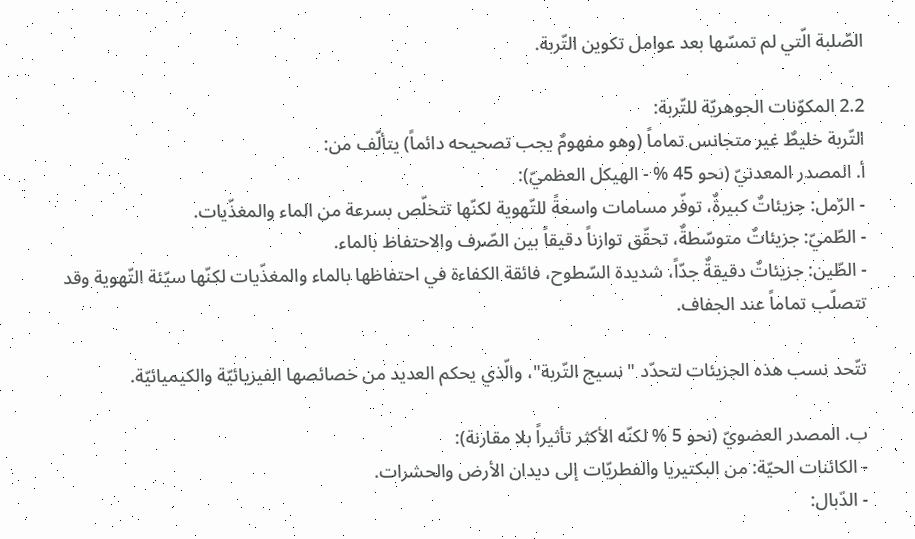الصّلبة الّتي لم تمسّها بعد عوامل تكوين التّربة.

2.2 المكوّنات الجوهريّة للتّربة:
التّربة خليطٌ غير متجانس تماماً (وهو مفهومٌ يجب تصحيحه دائماً) يتألّف من:
أ. المصدر المعدنيّ (نحو 45 % - الهيكل العظميّ):
- الرّمل: جزيئاتٌ كبيرةٌ، توفّر مسامات واسعةً للتّهوية لكنّها تتخلّص بسرعة من الماء والمغذّيات.
- الطّميّ: جزيئاتٌ متوسّطةٌ، تحقّق توازناً دقيقاً بين الصّرف والاحتفاظ بالماء.
- الطّين: جزيئاتٌ دقيقةٌ جدّاً، شديدة السّطوح، فائقة الكفاءة في احتفاظها بالماء والمغذّيات لكنّها سيّئة التّهوية وقد تتصلّب تماماً عند الجفاف.

تتّحد نسب هذه الجزيئات لتحدّد "نسيج التّربة"، والّذي يحكم العديد من خصائصها الفيزيائيّة والكيميائيّة.

ب. المصدر العضويّ (نحو 5 % لكنّه الأكثر تأثيراً بلا مقارنة):
- الكائنات الحيّة: من البكتيريا والفطريّات إلى ديدان الأرض والحشرات.
- الدّبال: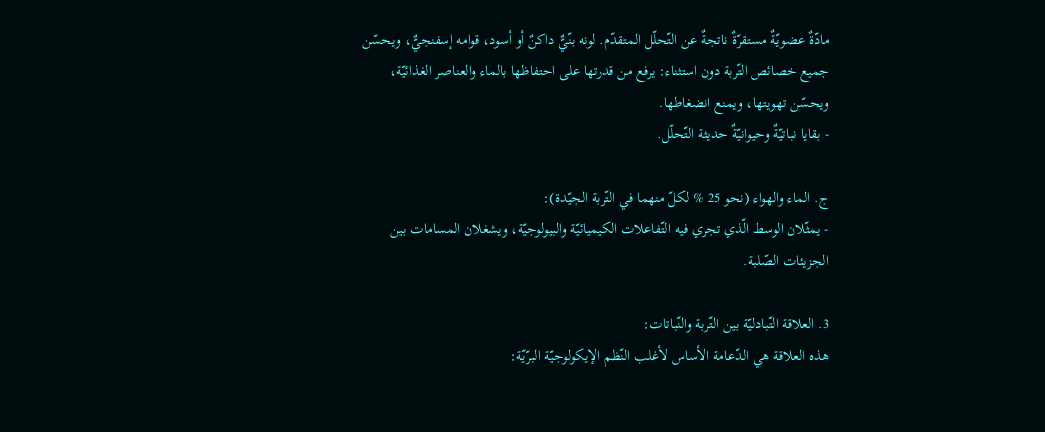مادّةٌ عضويّةٌ مستقرّةٌ ناتجةٌ عن التّحلّل المتقدّم. لونه بنّيٌّ داكنٌ أو أسود، قوامه إسفنجيٌّ، ويحسّن جميع خصائص التّربة دون استثناء: يرفع من قدرتها على احتفاظها بالماء والعناصر الغذائيّة، ويحسّن تهويتها، ويمنع انضغاطها.
- بقايا نباتيّةٌ وحيوانيّةٌ حديثة التّحلّل.

ج. الماء والهواء (نحو 25 % لكلّ منهما في التّربة الجيّدة):
- يمثّلان الوسط الّذي تجري فيه التّفاعلات الكيميائيّة والبيولوجيّة، ويشغلان المسامات بين الجزيئات الصّلبة.

3. العلاقة التّبادليّة بين التّربة والنّباتات:
هذه العلاقة هي الدّعامة الأساس لأغلب النّظم الإيكولوجيّة البرّيّة: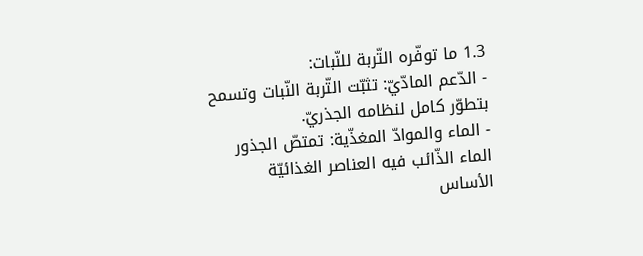1.3 ما توفّره التّربة للنّبات:
- الدّعم المادّيّ: تثبّت التّربة النّبات وتسمح بتطوّر كامل لنظامه الجذريّ.
- الماء والموادّ المغذّية: تمتصّ الجذور الماء الذّائب فيه العناصر الغذائيّة الأساس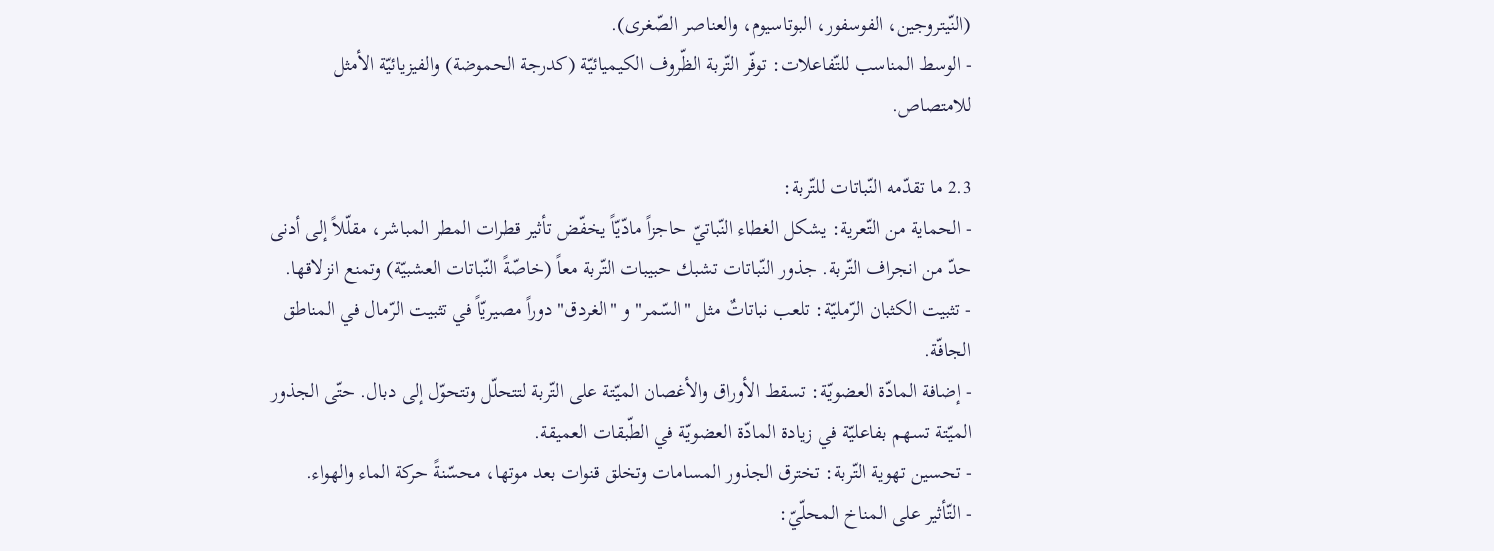(النّيتروجين، الفوسفور، البوتاسيوم، والعناصر الصّغرى).
- الوسط المناسب للتّفاعلات: توفّر التّربة الظّروف الكيميائيّة (كدرجة الحموضة) والفيزيائيّة الأمثل للامتصاص.

2.3 ما تقدّمه النّباتات للتّربة:
- الحماية من التّعرية: يشكل الغطاء النّباتيّ حاجزاً مادّيّاً يخفّض تأثير قطرات المطر المباشر، مقلّلاً إلى أدنى حدّ من انجراف التّربة. جذور النّباتات تشبك حبيبات التّربة معاً (خاصّةً النّباتات العشبيّة) وتمنع انزلاقها.
- تثبيت الكثبان الرّمليّة: تلعب نباتاتٌ مثل "السّمر" و "الغردق" دوراً مصيريّاً في تثبيت الرّمال في المناطق الجافّة.
- إضافة المادّة العضويّة: تسقط الأوراق والأغصان الميّتة على التّربة لتتحلّل وتتحوّل إلى دبال. حتّى الجذور الميّتة تسهم بفاعليّة في زيادة المادّة العضويّة في الطّبقات العميقة.
- تحسين تهوية التّربة: تخترق الجذور المسامات وتخلق قنوات بعد موتها، محسّنةً حركة الماء والهواء.
- التّأثير على المناخ المحلّيّ: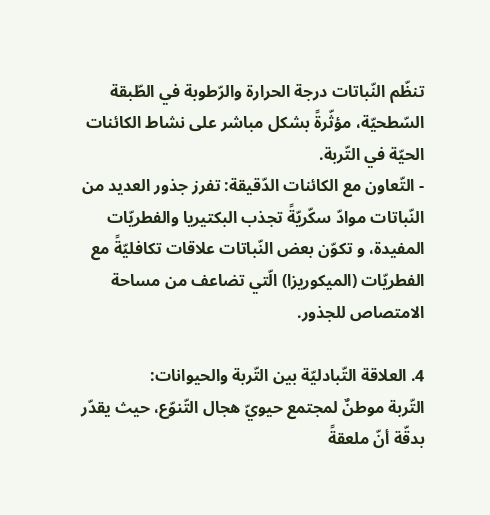تنظّم النّباتات درجة الحرارة والرّطوبة في الطّبقة السّطحيّة، مؤثّرةً بشكل مباشر على نشاط الكائنات الحيّة في التّربة.
- التّعاون مع الكائنات الدّقيقة: تفرز جذور العديد من النّباتات موادّ سكّريّةً تجذب البكتيريا والفطريّات المفيدة، و تكوّن بعض النّباتات علاقات تكافليّةً مع الفطريّات (الميكوريزا) الّتي تضاعف من مساحة الامتصاص للجذور.

4. العلاقة التّبادليّة بين التّربة والحيوانات:
التّربة موطنٌ لمجتمع حيويّ هجال التّنوّع، حيث يقدّر بدقّة أنّ ملعقةً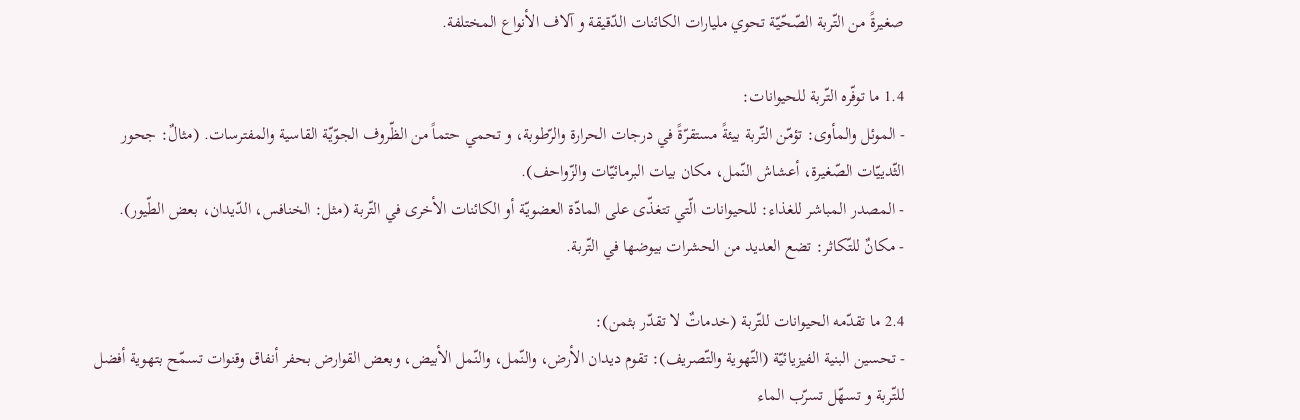صغيرةً من التّربة الصّحّيّة تحوي مليارات الكائنات الدّقيقة و آلاف الأنواع المختلفة.

1.4 ما توفّره التّربة للحيوانات:
- الموئل والمأوى: تؤمّن التّربة بيئةً مستقرّةً في درجات الحرارة والرّطوبة، و تحمي حتماً من الظّروف الجوّيّة القاسية والمفترسات. (مثالٌ: جحور الثّدييّات الصّغيرة، أعشاش النّمل، مكان بيات البرمائيّات والزّواحف).
- المصدر المباشر للغذاء: للحيوانات الّتي تتغذّى على المادّة العضويّة أو الكائنات الأخرى في التّربة (مثل: الخنافس، الدّيدان، بعض الطّيور).
- مكانٌ للتّكاثر: تضع العديد من الحشرات بيوضها في التّربة.

2.4 ما تقدّمه الحيوانات للتّربة (خدماتٌ لا تقدّر بثمن):
- تحسين البنية الفيزيائيّة (التّهوية والتّصريف): تقوم ديدان الأرض، والنّمل، والنّمل الأبيض، وبعض القوارض بحفر أنفاق وقنوات تسمّح بتهوية أفضل للتّربة و تسهّل تسرّب الماء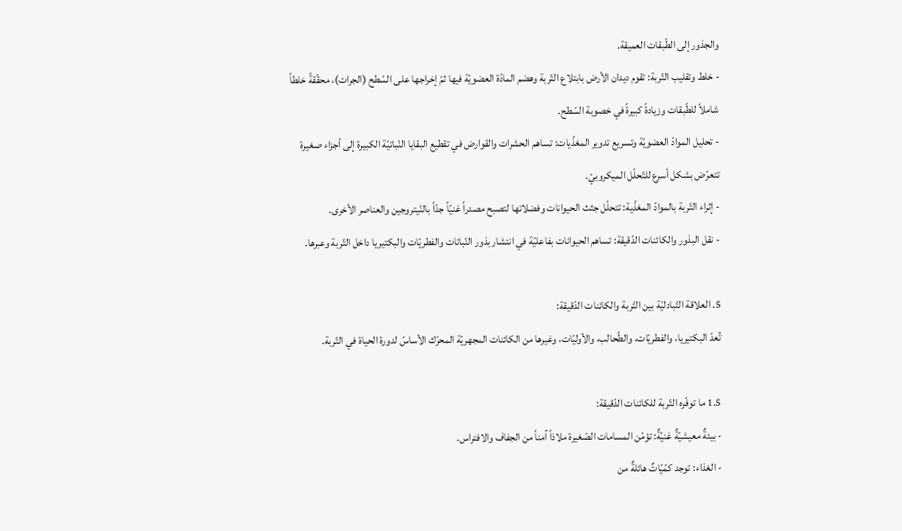والجذور إلى الطّبقات العميقة.
- خلط وتقليب التّربة: تقوم ديدان الأرض بابتلاع التّربة وهضم المادّة العضويّة فيها ثمّ إخراجها على السّطح (الجرات)، محقّقةً خلطاً شاملاً للطّبقات وزيادةً كبيرةً في خصوبة السّطح.
- تحليل الموادّ العضويّة وتسريع تدوير المغذّيات: تساهم الحشرات والقوارض في تقطيع البقايا النّباتيّة الكبيرة إلى أجزاء صغيرة تتعرّض بشكل أسرع للتّحلّل الميكروبيّ.
- إثراء التّربة بالموادّ المغذّية: تتحلّل جثث الحيوانات وفضلاتها لتصبح مصدراً غنيّاً جدّاً بالنّيتروجين والعناصر الأخرى.
- نقل البذور والكائنات الدّقيقة: تساهم الحيوانات بفاعليّة في انتشار بذور النّباتات والفطريّات والبكتيريا داخل التّربة وعبرها.

5. العلاقة التّبادليّة بين التّربة والكائنات الدّقيقة:
تُعدّ البكتيريا، والفطريّات، والطّحالب، والأوليّات، وغيرها من الكائنات المجهريّة المحرّك الأساسّ لدورة الحياة في التّربة.

1.5 ما توفّره التّربة للكائنات الدّقيقة:
- بيئةٌ معيشيّةٌ غنيّةٌ: تؤمّن المسامات الصّغيرة ملاذاً آمناً من الجفاف والافتراس.
- الغذاء: توجد كمّيّاتٌ هائلةٌ من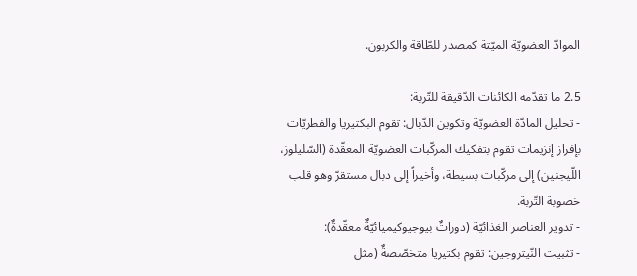الموادّ العضويّة الميّتة كمصدر للطّاقة والكربون.

2.5 ما تقدّمه الكائنات الدّقيقة للتّربة:
- تحليل المادّة العضويّة وتكوين الدّبال: تقوم البكتيريا والفطريّات بإفراز إنزيمات تقوم بتفكيك المركّبات العضويّة المعقّدة (السّليلوز، اللّيجنين) إلى مركّبات بسيطة، وأخيراً إلى دبال مستقرّ وهو قلب خصوبة التّربة.
- تدوير العناصر الغذائيّة (دوراتٌ بيوجيوكيميائيّةٌ معقّدةٌ):
- تثبيت النّيتروجين: تقوم بكتيريا متخصّصةٌ (مثل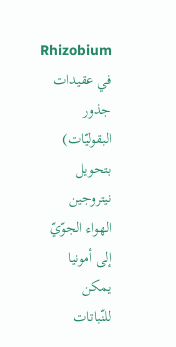Rhizobium في عقيدات جذور البقوليّات) بتحويل نيتروجين الهواء الجوّيّ إلى أمونيا يمكن للنّباتات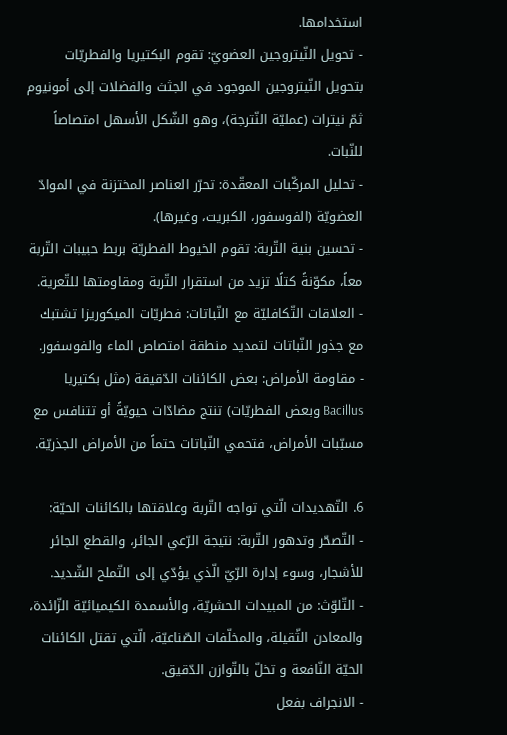استخدامها.
- تحويل النّيتروجين العضويّ: تقوم البكتيريا والفطريّات بتحويل النّيتروجين الموجود في الجثث والفضلات إلى أمونيوم ثمّ نيترات (عمليّة النّترجة)، وهو الشّكل الأسهل امتصاصاً للنّبات.
- تحليل المركّبات المعقّدة: تحرّر العناصر المختزنة في الموادّ العضويّة (الفوسفور، الكبريت، وغيرها).
- تحسين بنية التّربة: تقوم الخيوط الفطريّة بربط حبيبات التّربة معاً، مكوّنةً كتلًا تزيد من استقرار التّربة ومقاومتها للتّعرية.
- العلاقات التّكافليّة مع النّباتات: فطريّات الميكوريزا تشتبك مع جذور النّباتات لتمديد منطقة امتصاص الماء والفوسفور.
- مقاومة الأمراض: بعض الكائنات الدّقيقة (مثل بكتيريا Bacillus وبعض الفطريّات) تنتج مضادّات حيويّةً أو تتنافس مع مسبّبات الأمراض، فتحمي النّباتات حتماً من الأمراض الجذريّة.

6. التّهديدات الّتي تواجه التّربة وعلاقتها بالكائنات الحيّة:
- التّصحّر وتدهور التّربة: نتيجة الرّعي الجائر، والقطع الجائر للأشجار، وسوء إدارة الرّيّ الّذي يؤدّي إلى التّملح الشّديد.
- التّلوّث: من المبيدات الحشريّة، والأسمدة الكيميائيّة الزّائدة، والمعادن الثّقيلة، والمخلّفات الصّناعيّة، الّتي تقتل الكائنات الحيّة النّافعة و تخلّ بالتّوازن الدّقيق.
- الانجراف بفعل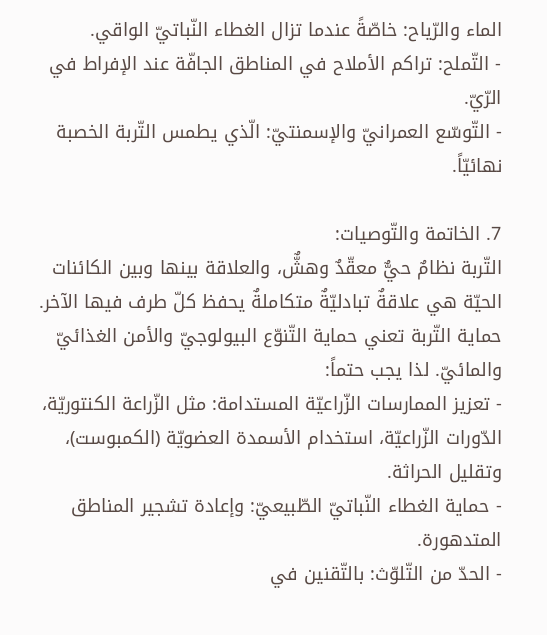الماء والرّياح: خاصّةً عندما تزال الغطاء النّباتيّ الواقي.
- التّملح: تراكم الأملاح في المناطق الجافّة عند الإفراط في الرّيّ.
- التّوسّع العمرانيّ والإسمنتيّ: الّذي يطمس التّربة الخصبة نهائيّاً.

7. الخاتمة والتّوصيات:
التّربة نظامٌ حيٌّ معقّدٌ وهشٌّ، والعلاقة بينها وبين الكائنات الحيّة هي علاقةٌ تبادليّةٌ متكاملةٌ يحفظ كلّ طرف فيها الآخر. حماية التّربة تعني حماية التّنوّع البيولوجيّ والأمن الغذائيّ والمائيّ. لذا يجب حتماً:
- تعزيز الممارسات الزّراعيّة المستدامة: مثل الزّراعة الكنتوريّة، الدّورات الزّراعيّة، استخدام الأسمدة العضويّة (الكمبوست)، وتقليل الحراثة.
- حماية الغطاء النّباتيّ الطّبيعيّ: وإعادة تشجير المناطق المتدهورة.
- الحدّ من التّلوّث: بالتّقنين في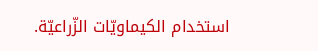استخدام الكيماويّات الزّراعيّة.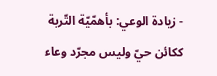- زيادة الوعي: بأهمّيّة التّربة ككائن حيّ وليس مجرّد وعاء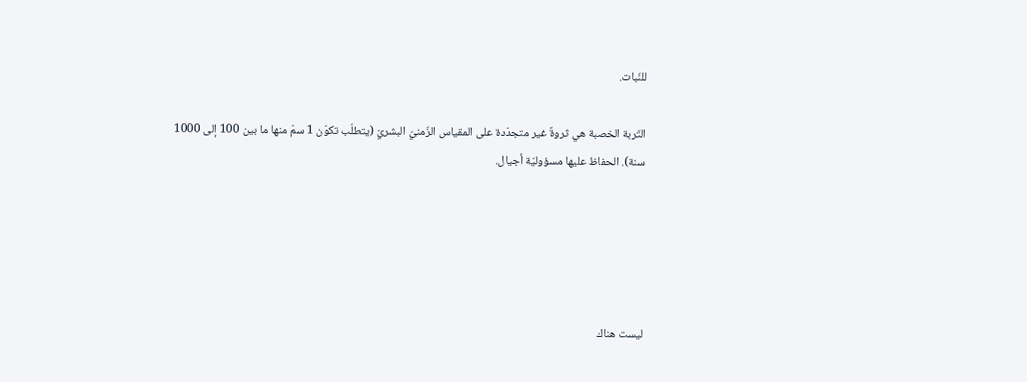للنّبات.

التّربة الخصبة هي ثروةٌ غير متجدّدة على المقياس الزّمنيّ البشريّ (يتطلّب تكوّن 1 سمّ منها ما بين 100 إلى 1000 سنة). الحفاظ عليها مسؤوليّة أجيال.





ليست هناك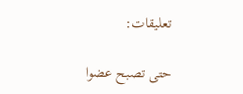تعليقات:

حتى تصبح عضوا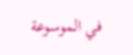في الموسوعة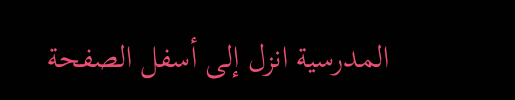المدرسية انزل إلى أسفل الصفحة